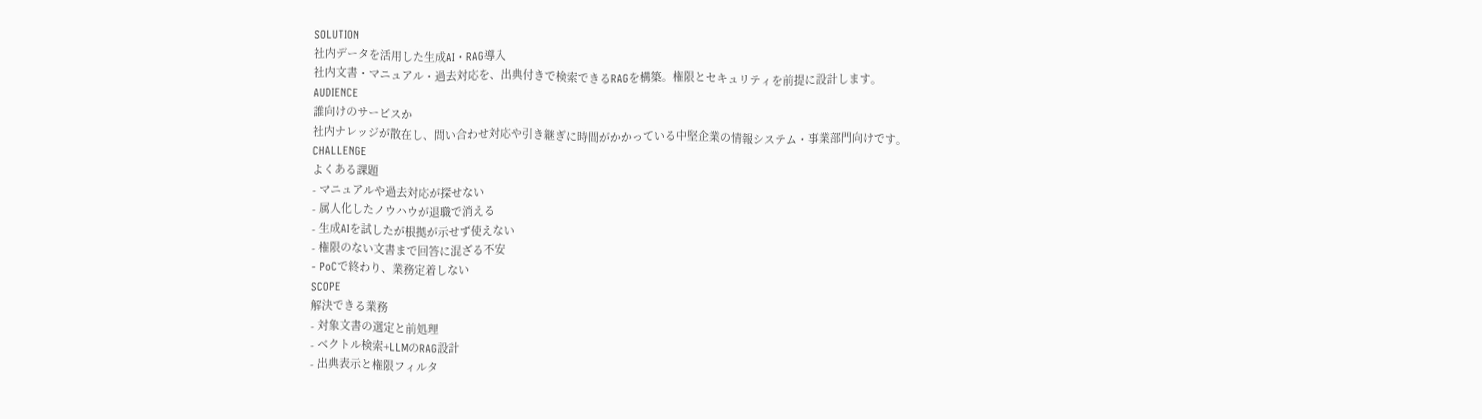SOLUTION
社内データを活用した生成AI・RAG導入
社内文書・マニュアル・過去対応を、出典付きで検索できるRAGを構築。権限とセキュリティを前提に設計します。
AUDIENCE
誰向けのサービスか
社内ナレッジが散在し、問い合わせ対応や引き継ぎに時間がかかっている中堅企業の情報システム・事業部門向けです。
CHALLENGE
よくある課題
- マニュアルや過去対応が探せない
- 属人化したノウハウが退職で消える
- 生成AIを試したが根拠が示せず使えない
- 権限のない文書まで回答に混ざる不安
- PoCで終わり、業務定着しない
SCOPE
解決できる業務
- 対象文書の選定と前処理
- ベクトル検索+LLMのRAG設計
- 出典表示と権限フィルタ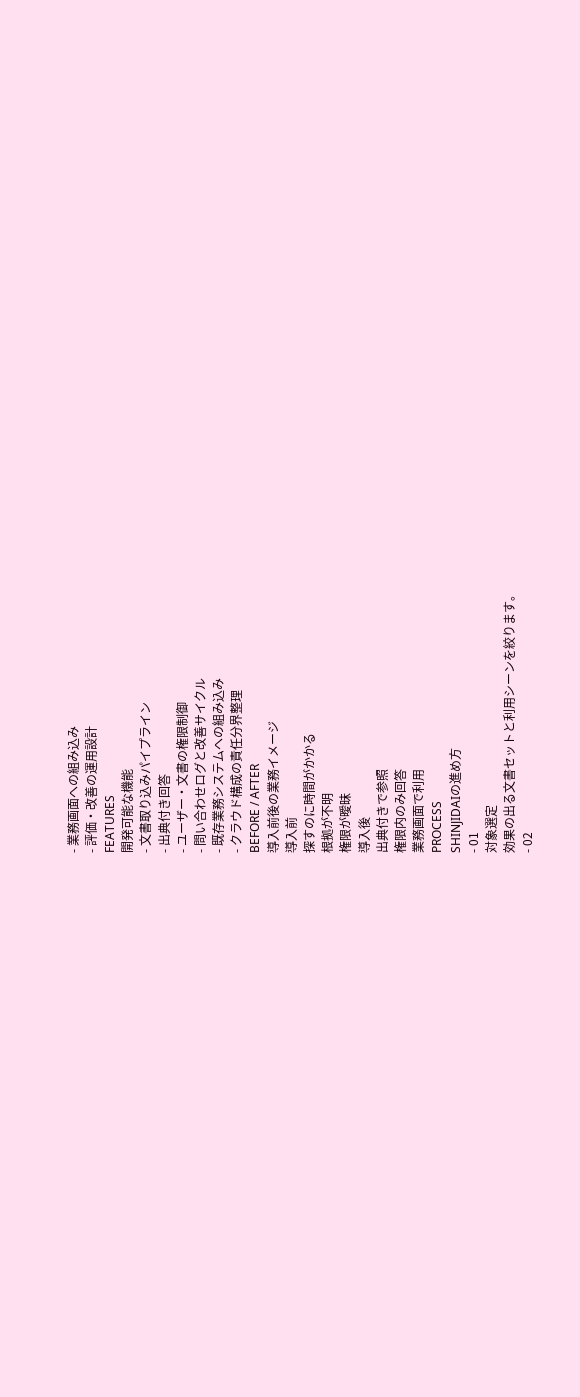- 業務画面への組み込み
- 評価・改善の運用設計
FEATURES
開発可能な機能
- 文書取り込みパイプライン
- 出典付き回答
- ユーザー・文書の権限制御
- 問い合わせログと改善サイクル
- 既存業務システムへの組み込み
- クラウド構成の責任分界整理
BEFORE / AFTER
導入前後の業務イメージ
導入前
探すのに時間がかかる
根拠が不明
権限が曖昧
導入後
出典付きで参照
権限内のみ回答
業務画面で利用
PROCESS
SHINJIDAIの進め方
- 01
対象選定
効果の出る文書セットと利用シーンを絞ります。
- 02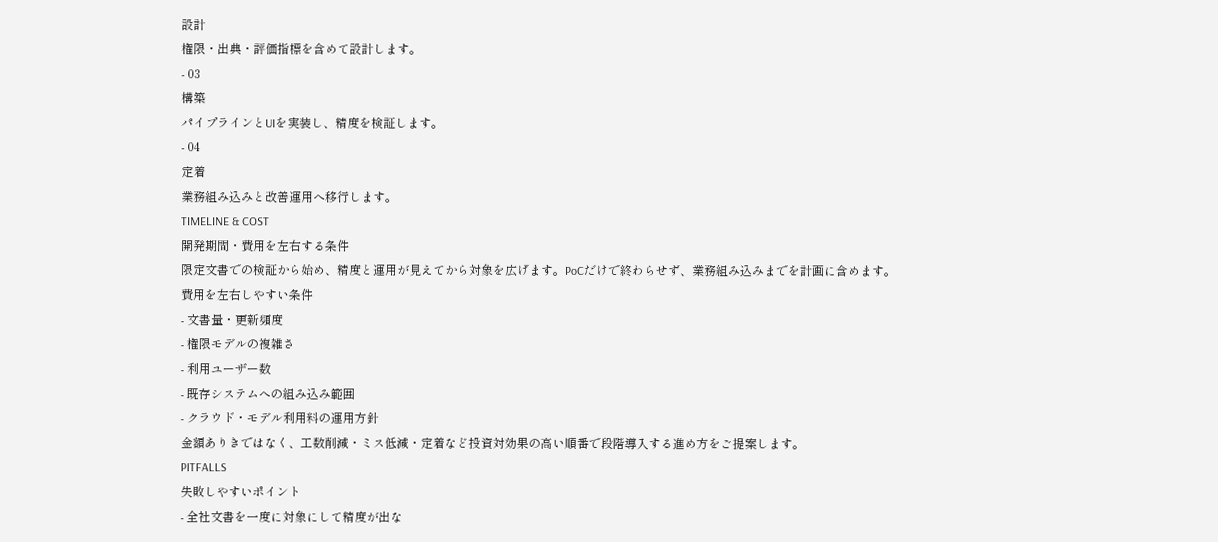設計
権限・出典・評価指標を含めて設計します。
- 03
構築
パイプラインとUIを実装し、精度を検証します。
- 04
定着
業務組み込みと改善運用へ移行します。
TIMELINE & COST
開発期間・費用を左右する条件
限定文書での検証から始め、精度と運用が見えてから対象を広げます。PoCだけで終わらせず、業務組み込みまでを計画に含めます。
費用を左右しやすい条件
- 文書量・更新頻度
- 権限モデルの複雑さ
- 利用ユーザー数
- 既存システムへの組み込み範囲
- クラウド・モデル利用料の運用方針
金額ありきではなく、工数削減・ミス低減・定着など投資対効果の高い順番で段階導入する進め方をご提案します。
PITFALLS
失敗しやすいポイント
- 全社文書を一度に対象にして精度が出な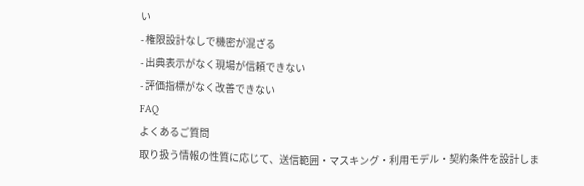い
- 権限設計なしで機密が混ざる
- 出典表示がなく現場が信頼できない
- 評価指標がなく改善できない
FAQ
よくあるご質問
取り扱う情報の性質に応じて、送信範囲・マスキング・利用モデル・契約条件を設計しま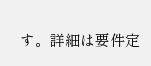す。詳細は要件定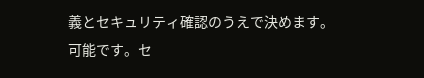義とセキュリティ確認のうえで決めます。
可能です。セ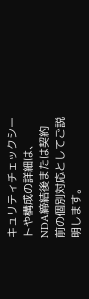キュリティチェックシートや構成の詳細は、NDA締結後または契約前の個別対応としてご説明します。